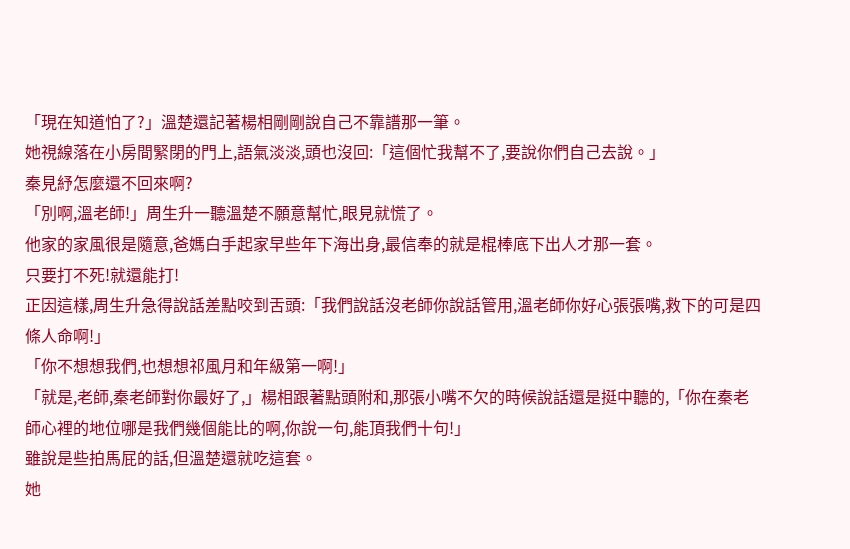「現在知道怕了?」溫楚還記著楊相剛剛說自己不靠譜那一筆。
她視線落在小房間緊閉的門上,語氣淡淡,頭也沒回:「這個忙我幫不了,要說你們自己去說。」
秦見紓怎麼還不回來啊?
「別啊,溫老師!」周生升一聽溫楚不願意幫忙,眼見就慌了。
他家的家風很是隨意,爸媽白手起家早些年下海出身,最信奉的就是棍棒底下出人才那一套。
只要打不死!就還能打!
正因這樣,周生升急得說話差點咬到舌頭:「我們說話沒老師你說話管用,溫老師你好心張張嘴,救下的可是四條人命啊!」
「你不想想我們,也想想祁風月和年級第一啊!」
「就是,老師,秦老師對你最好了,」楊相跟著點頭附和,那張小嘴不欠的時候說話還是挺中聽的,「你在秦老師心裡的地位哪是我們幾個能比的啊,你說一句,能頂我們十句!」
雖說是些拍馬屁的話,但溫楚還就吃這套。
她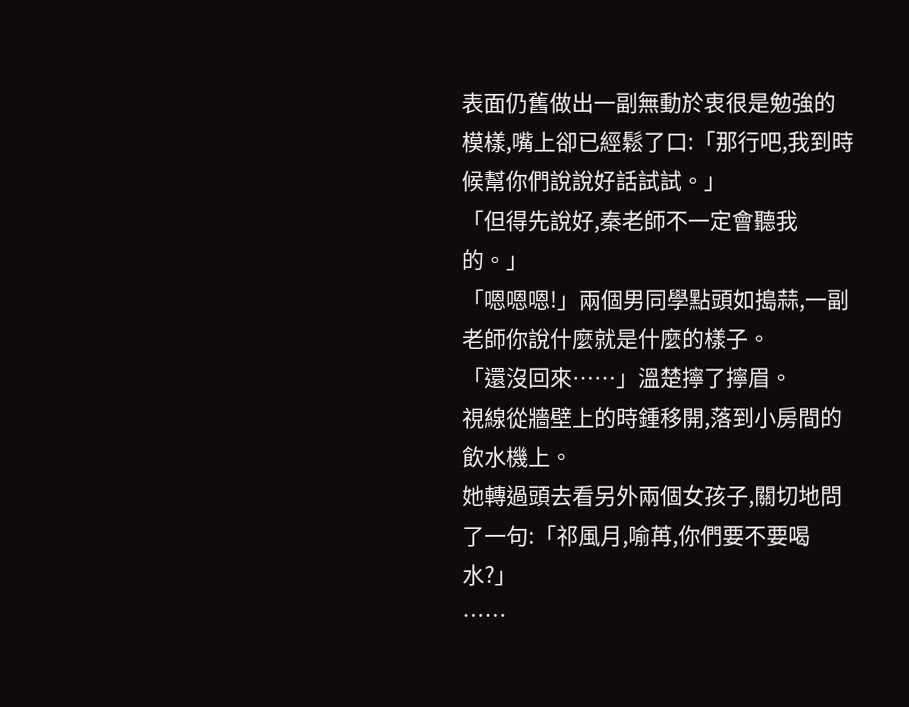表面仍舊做出一副無動於衷很是勉強的模樣,嘴上卻已經鬆了口:「那行吧,我到時候幫你們說說好話試試。」
「但得先說好,秦老師不一定會聽我的。」
「嗯嗯嗯!」兩個男同學點頭如搗蒜,一副老師你說什麼就是什麼的樣子。
「還沒回來……」溫楚擰了擰眉。
視線從牆壁上的時鍾移開,落到小房間的飲水機上。
她轉過頭去看另外兩個女孩子,關切地問了一句:「祁風月,喻苒,你們要不要喝水?」
……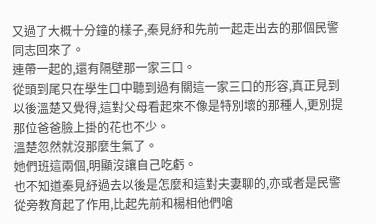又過了大概十分鐘的樣子,秦見紓和先前一起走出去的那個民警同志回來了。
連帶一起的,還有隔壁那一家三口。
從頭到尾只在學生口中聽到過有關這一家三口的形容,真正見到以後溫楚又覺得,這對父母看起來不像是特別壞的那種人,更別提那位爸爸臉上掛的花也不少。
溫楚忽然就沒那麼生氣了。
她們班這兩個,明顯沒讓自己吃虧。
也不知道秦見紓過去以後是怎麼和這對夫妻聊的,亦或者是民警從旁教育起了作用,比起先前和楊相他們嗆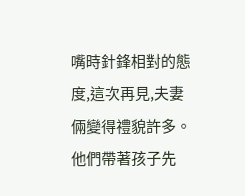嘴時針鋒相對的態度,這次再見,夫妻倆變得禮貌許多。
他們帶著孩子先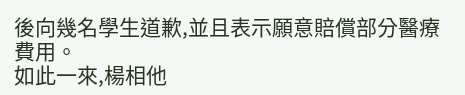後向幾名學生道歉,並且表示願意賠償部分醫療費用。
如此一來,楊相他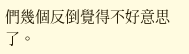們幾個反倒覺得不好意思了。